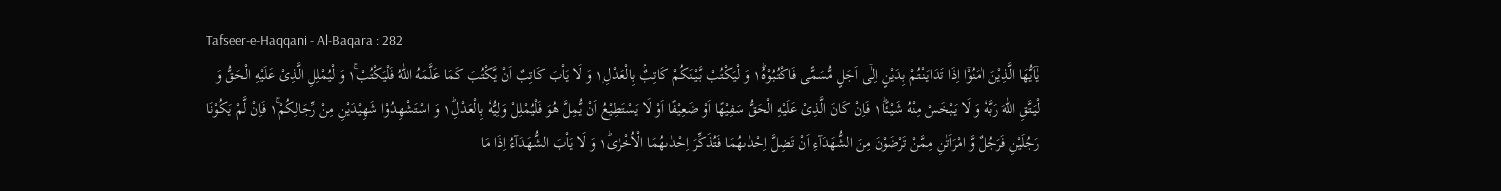Tafseer-e-Haqqani - Al-Baqara : 282
یٰۤاَیُّهَا الَّذِیْنَ اٰمَنُوْۤا اِذَا تَدَایَنْتُمْ بِدَیْنٍ اِلٰۤى اَجَلٍ مُّسَمًّى فَاكْتُبُوْهُ١ؕ وَ لْیَكْتُبْ بَّیْنَكُمْ كَاتِبٌۢ بِالْعَدْلِ١۪ وَ لَا یَاْبَ كَاتِبٌ اَنْ یَّكْتُبَ كَمَا عَلَّمَهُ اللّٰهُ فَلْیَكْتُبْ١ۚ وَ لْیُمْلِلِ الَّذِیْ عَلَیْهِ الْحَقُّ وَ لْیَتَّقِ اللّٰهَ رَبَّهٗ وَ لَا یَبْخَسْ مِنْهُ شَیْئًا١ؕ فَاِنْ كَانَ الَّذِیْ عَلَیْهِ الْحَقُّ سَفِیْهًا اَوْ ضَعِیْفًا اَوْ لَا یَسْتَطِیْعُ اَنْ یُّمِلَّ هُوَ فَلْیُمْلِلْ وَلِیُّهٗ بِالْعَدْلِ١ؕ وَ اسْتَشْهِدُوْا شَهِیْدَیْنِ مِنْ رِّجَالِكُمْ١ۚ فَاِنْ لَّمْ یَكُوْنَا رَجُلَیْنِ فَرَجُلٌ وَّ امْرَاَتٰنِ مِمَّنْ تَرْضَوْنَ مِنَ الشُّهَدَآءِ اَنْ تَضِلَّ اِحْدٰىهُمَا فَتُذَكِّرَ اِحْدٰىهُمَا الْاُخْرٰى١ؕ وَ لَا یَاْبَ الشُّهَدَآءُ اِذَا مَا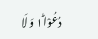دُعُوْا١ؕ وَ لَا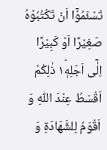تَسْئَمُوْۤا اَنْ تَكْتُبُوْهُ صَغِیْرًا اَوْ كَبِیْرًا اِلٰۤى اَجَلِهٖ١ؕ ذٰلِكُمْ اَقْسَطُ عِنْدَ اللّٰهِ وَ اَقْوَمُ لِلشَّهَادَةِ وَ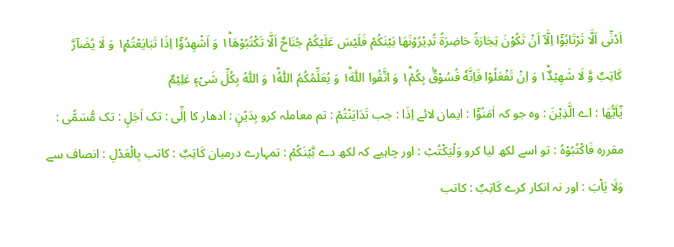اَدْنٰۤى اَلَّا تَرْتَابُوْۤا اِلَّاۤ اَنْ تَكُوْنَ تِجَارَةً حَاضِرَةً تُدِیْرُوْنَهَا بَیْنَكُمْ فَلَیْسَ عَلَیْكُمْ جُنَاحٌ اَلَّا تَكْتُبُوْهَا١ؕ وَ اَشْهِدُوْۤا اِذَا تَبَایَعْتُمْ١۪ وَ لَا یُضَآرَّ كَاتِبٌ وَّ لَا شَهِیْدٌ١ؕ۬ وَ اِنْ تَفْعَلُوْا فَاِنَّهٗ فُسُوْقٌۢ بِكُمْ١ؕ وَ اتَّقُوا اللّٰهَ١ؕ وَ یُعَلِّمُكُمُ اللّٰهُ١ؕ وَ اللّٰهُ بِكُلِّ شَیْءٍ عَلِیْمٌ
يٰٓاَيُّهَا : اے الَّذِيْنَ : وہ جو کہ اٰمَنُوْٓا : ایمان لائے اِذَا : جب تَدَايَنْتُمْ : تم معاملہ کرو بِدَيْنٍ : ادھار کا اِلٰٓى : تک اَجَلٍ : تک مُّسَمًّى : مقررہ فَاكْتُبُوْهُ : تو اسے لکھ لیا کرو وَلْيَكْتُبْ : اور چاہیے کہ لکھ دے بَّيْنَكُمْ : تمہارے درمیان كَاتِبٌ : کاتب بِالْعَدْلِ : انصاف سے وَلَا يَاْبَ : اور نہ انکار کرے كَاتِبٌ : کاتب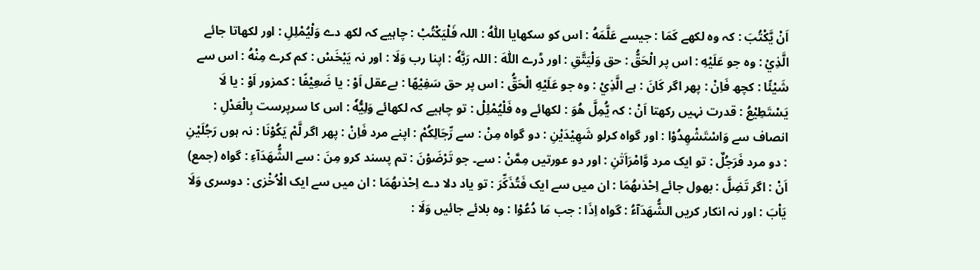اَنْ يَّكْتُبَ : کہ وہ لکھے كَمَا : جیسے عَلَّمَهُ : اس کو سکھایا اللّٰهُ : اللہ فَلْيَكْتُبْ : چاہیے کہ لکھ دے وَلْيُمْلِلِ : اور لکھاتا جائے الَّذِيْ : وہ جو عَلَيْهِ : اس پر الْحَقُّ : حق وَلْيَتَّقِ : اور ڈرے اللّٰهَ : اللہ رَبَّهٗ : اپنا رب وَلَا : اور نہ يَبْخَسْ : کم کرے مِنْهُ : اس سے شَيْئًا : کچھ فَاِنْ : پھر اگر كَانَ : ہے الَّذِيْ : وہ جو عَلَيْهِ الْحَقُّ : اس پر حق سَفِيْهًا : بےعقل اَوْ : یا ضَعِيْفًا : کمزور اَوْ : یا لَا يَسْتَطِيْعُ : قدرت نہیں رکھتا اَنْ : کہ يُّمِلَّ ھُوَ : لکھائے وہ فَلْيُمْلِلْ : تو چاہیے کہ لکھائے وَلِيُّهٗ : اس کا سرپرست بِالْعَدْلِ : انصاف سے وَاسْتَشْهِدُوْا : اور گواہ کرلو شَهِيْدَيْنِ : دو گواہ مِنْ : سے رِّجَالِكُمْ : اپنے مرد فَاِنْ : پھر اگر لَّمْ يَكُوْنَا : نہ ہوں رَجُلَيْنِ : دو مرد فَرَجُلٌ : تو ایک مرد وَّامْرَاَتٰنِ : اور دو عورتیں مِمَّنْ : سے۔ جو تَرْضَوْنَ : تم پسند کرو مِنَ : سے الشُّهَدَآءِ : گواہ (جمع) اَنْ : اگر تَضِلَّ : بھول جائے اِحْدٰىھُمَا : ان میں سے ایک فَتُذَكِّرَ : تو یاد دلا دے اِحْدٰىهُمَا : ان میں سے ایک الْاُخْرٰى : دوسری وَلَا يَاْبَ : اور نہ انکار کریں الشُّهَدَآءُ : گواہ اِذَا : جب مَا دُعُوْا : وہ بلائے جائیں وَلَا :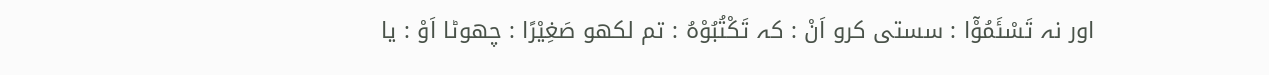اور نہ تَسْئَمُوْٓا : سستی کرو اَنْ : کہ تَكْتُبُوْهُ : تم لکھو صَغِيْرًا : چھوٹا اَوْ : یا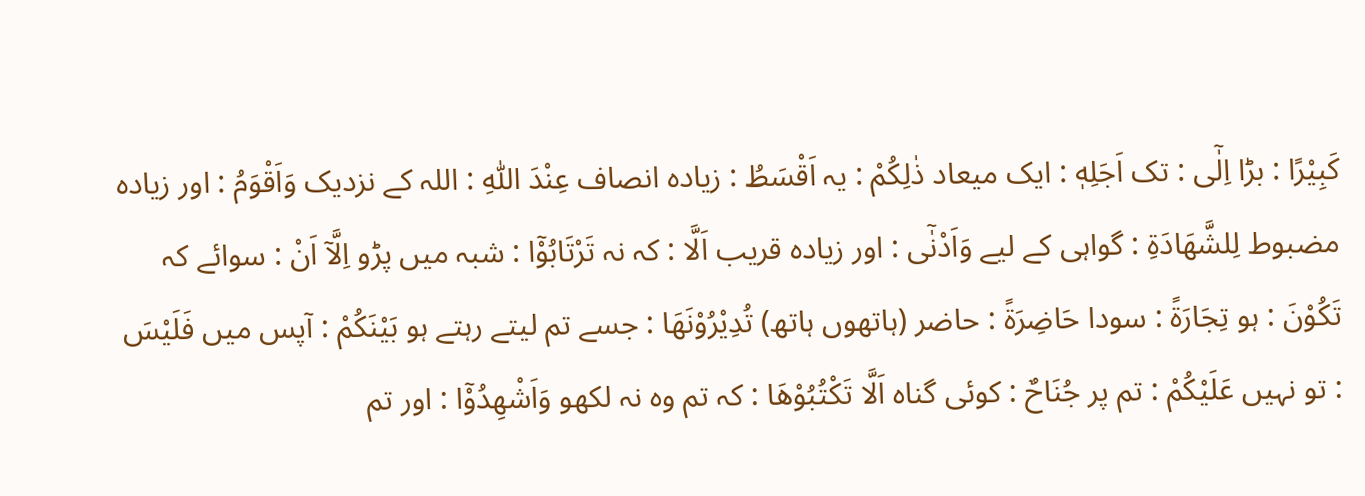كَبِيْرًا : بڑا اِلٰٓى : تک اَجَلِهٖ : ایک میعاد ذٰلِكُمْ : یہ اَقْسَطُ : زیادہ انصاف عِنْدَ اللّٰهِ : اللہ کے نزدیک وَاَقْوَمُ : اور زیادہ مضبوط لِلشَّهَادَةِ : گواہی کے لیے وَاَدْنٰٓى : اور زیادہ قریب اَلَّا : کہ نہ تَرْتَابُوْٓا : شبہ میں پڑو اِلَّآ اَنْ : سوائے کہ تَكُوْنَ : ہو تِجَارَةً : سودا حَاضِرَةً : حاضر (ہاتھوں ہاتھ) تُدِيْرُوْنَهَا : جسے تم لیتے رہتے ہو بَيْنَكُمْ : آپس میں فَلَيْسَ : تو نہیں عَلَيْكُمْ : تم پر جُنَاحٌ : کوئی گناہ اَلَّا تَكْتُبُوْھَا : کہ تم وہ نہ لکھو وَاَشْهِدُوْٓا : اور تم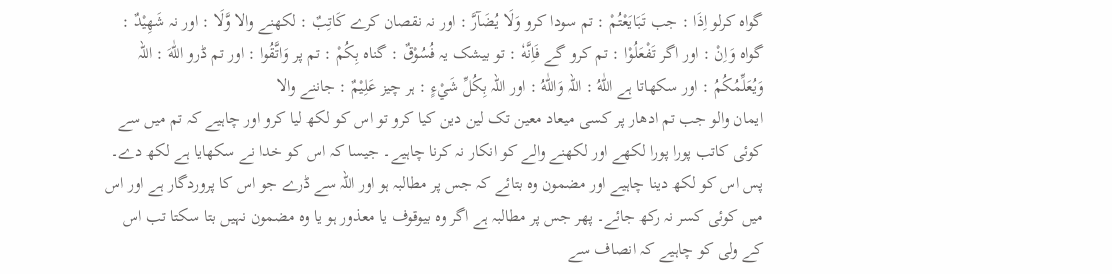گواہ کرلو اِذَا : جب تَبَايَعْتُمْ : تم سودا کرو وَلَا يُضَآرَّ : اور نہ نقصان کرے كَاتِبٌ : لکھنے والا وَّلَا : اور نہ شَهِيْدٌ : گواہ وَاِنْ : اور اگر تَفْعَلُوْا : تم کرو گے فَاِنَّهٗ : تو بیشک یہ فُسُوْقٌ : گناہ بِكُمْ : تم پر وَاتَّقُوا : اور تم ڈرو اللّٰهَ : اللہ وَيُعَلِّمُكُمُ : اور سکھاتا ہے اللّٰهُ : اللہ وَاللّٰهُ : اور اللہ بِكُلِّ شَيْءٍ : ہر چیز عَلِيْمٌ : جاننے والا
ایمان والو جب تم ادھار پر کسی میعاد معین تک لین دین کیا کرو تو اس کو لکھ لیا کرو اور چاہیے کہ تم میں سے کوئی کاتب پورا پورا لکھے اور لکھنے والے کو انکار نہ کرنا چاہیے۔ جیسا کہ اس کو خدا نے سکھایا ہے لکھ دے۔ پس اس کو لکھ دینا چاہیے اور مضمون وہ بتائے کہ جس پر مطالبہ ہو اور اللہ سے ڈرے جو اس کا پروردگار ہے اور اس میں کوئی کسر نہ رکھ جائے۔ پھر جس پر مطالبہ ہے اگر وہ بیوقوف یا معذور ہو یا وہ مضمون نہیں بتا سکتا تب اس کے ولی کو چاہیے کہ انصاف سے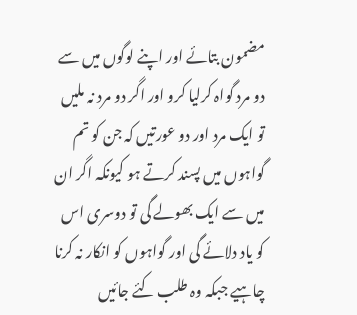مضمون بتائے اور اپنے لوگوں میں سے دو مرد گواہ کرلیا کرو اور اگر دو مرد نہ ملیں تو ایک مرد اور دو عورتیں کہ جن کو تم گواہوں میں پسند کرتے ہو کیونکہ اگر ان میں سے ایک بھولے گی تو دوسری اس کو یاد دلائے گی اور گواہوں کو انکار نہ کرنا چاہیے جبکہ وہ طلب کئے جائیں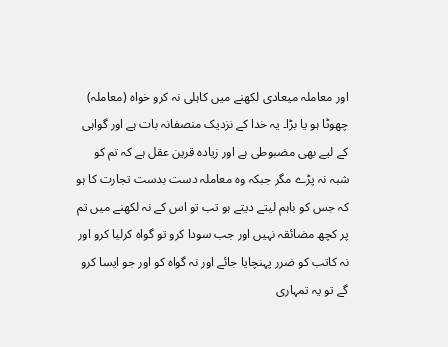اور معاملہ میعادی لکھنے میں کاہلی نہ کرو خواہ (معاملہ) چھوٹا ہو یا بڑا۔ یہ خدا کے نزدیک منصفانہ بات ہے اور گواہی کے لیے بھی مضبوطی ہے اور زیادہ قرین عقل ہے کہ تم کو شبہ نہ پڑے مگر جبکہ وہ معاملہ دست بدست تجارت کا ہو کہ جس کو باہم لیتے دیتے ہو تب تو اس کے نہ لکھنے میں تم پر کچھ مضائقہ نہیں اور جب سودا کرو تو گواہ کرلیا کرو اور نہ کاتب کو ضرر پہنچایا جائے اور نہ گواہ کو اور جو ایسا کرو گے تو یہ تمہاری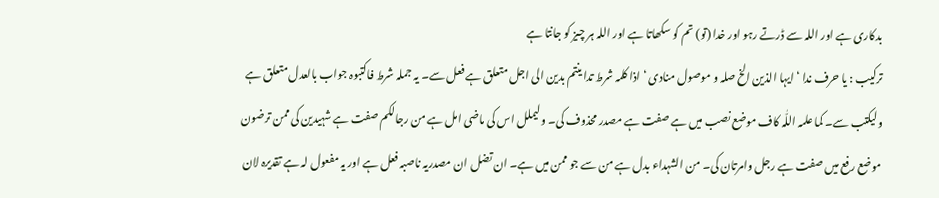بدکاری ہے اور اللہ سے ڈرتے رہو اور خدا (تو) تم کو سکھاتا ہے اور اللہ ہر چیز کو جانتا ہے
ترکیب : یا حرف ندا ‘ ایہا الذین الخ صلہ و موصول منادی ‘ اذا کلمہ شرط تدا ینتم بدین الی اجل متعلق ہے فعل سے۔ یہ جملہ شرط فاکتبوہ جواب بالعدل متعلق ہے ولیکتب سے۔ کما علمہ اللّٰہ کاف موضع نصب میں ہے صفت ہے مصدر محذوف کی۔ ولیملل اس کی ماضی امل ہے من رجالکم صفت ہے شہیدین کی ممن ترضون موضع رفع میں صفت ہے رجل وامرتان کی۔ من الشہداء بدل ہے من سے جو ممن میں ہے۔ ان تضل ان مصدریہ ناصبہ فعل ہے اور یہ مفعول لہ ہے تقدیرہ لان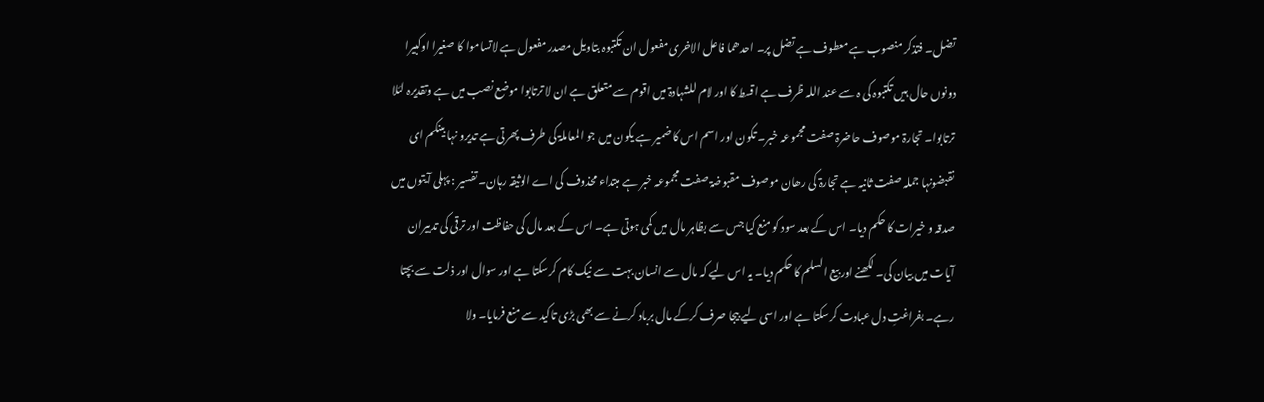تضل۔ فتذکر منصوب ہے معطوف ہے تضل پر۔ احدھما فاعل الاخری مفعول ان تکتبوہ بتاویل مصدر مفعول ہے لاتساموا کا صغیرا اوکبیرا دونوں حال ہیں تکتبوہ کی ہ سے عند اللہ ظرف ہے اقسط کا اور لام للشہادۃ میں اقوم سے متعلق ہے ان لا ترتابوا موضع نصب میں ہے وتقدیرہ لئلا ترتابوا۔ تجارۃ موصوف حاضرۃ صفت مجموعہ خبر۔ تکون اور اسم اس کا ضمیر ہے یکون میں جو المعاملۃ کی طرف پھرتی ہے تدیرو نہا بینکم ای نقبضونہا جملہ صفت ثانیہ ہے تجارۃ کی رھان موصوف مقبوضۃ صفت مجموعہ خبر ہے مبتداء محذوف کی اے الوثیقہ رہان۔ تفسیر : پہلی آیتوں میں صدقہ و خیرات کا حکم دیا۔ اس کے بعد سود کو منع کیا جس سے بظاہر مال میں کمی ہوتی ہے۔ اس کے بعد مال کی حفاظت اور ترقی کی تدبیران آیات میں بیان کی۔ لکھنے اور بیع السلم کا حکم دیا۔ یہ اس لیے کہ مال سے انسان بہت سے نیک کام کرسکتا ہے اور سوال اور ذلت سے بچتا رہے۔ بفراغتِ دل عبادت کرسکتا ہے اور اسی لیے بیجا صرف کرکے مال برباد کرنے سے بھی بڑی تاکید سے منع فرمایا۔ ولا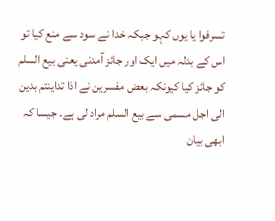تسرفوا یا یوں کہو جبکہ خدا نے سود سے منع کیا تو اس کے بدلہ میں ایک اور جائز آمدنی یعنی بیع السلم کو جائز کیا کیونکہ بعض مفسرین نے اذا تداینتم بدین الی اجل مسمی سے بیع السلم مراد لی ہے۔ جیسا کہ ابھی بیان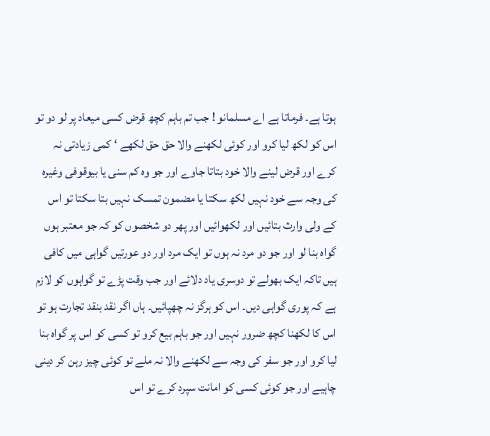ہوتا ہے۔ فرماتا ہے اے مسلمانو ! جب تم باہم کچھ قرض کسی میعاد پر لو دو تو اس کو لکھ لیا کرو اور کوئی لکھنے والا حق حق لکھے ‘ کمی زیادتی نہ کرے اور قرض لینے والا خود بتاتا جاوے اور جو وہ کم سنی یا بیوقوفی وغیرہ کی وجہ سے خود نہیں لکھ سکتا یا مضمون تمسک نہیں بتا سکتا تو اس کے ولی وارث بتائیں اور لکھوائیں اور پھر دو شخصوں کو کہ جو معتبر ہوں گواہ بنا لو اور جو دو مرد نہ ہوں تو ایک مرد اور دو عورتیں گواہی میں کافی ہیں تاکہ ایک بھولے تو دوسری یاد دلائے اور جب وقت پڑے تو گواہوں کو لازم ہے کہ پوری گواہی دیں۔ اس کو ہرگز نہ چھپائیں۔ ہاں اگر نقد بنقد تجارت ہو تو اس کا لکھنا کچھ ضرور نہیں اور جو باہم بیع کرو تو کسی کو اس پر گواہ بنا لیا کرو اور جو سفر کی وجہ سے لکھنے والا نہ ملے تو کوئی چیز رہن کر دینی چاہیے اور جو کوئی کسی کو امانت سپرد کرے تو اس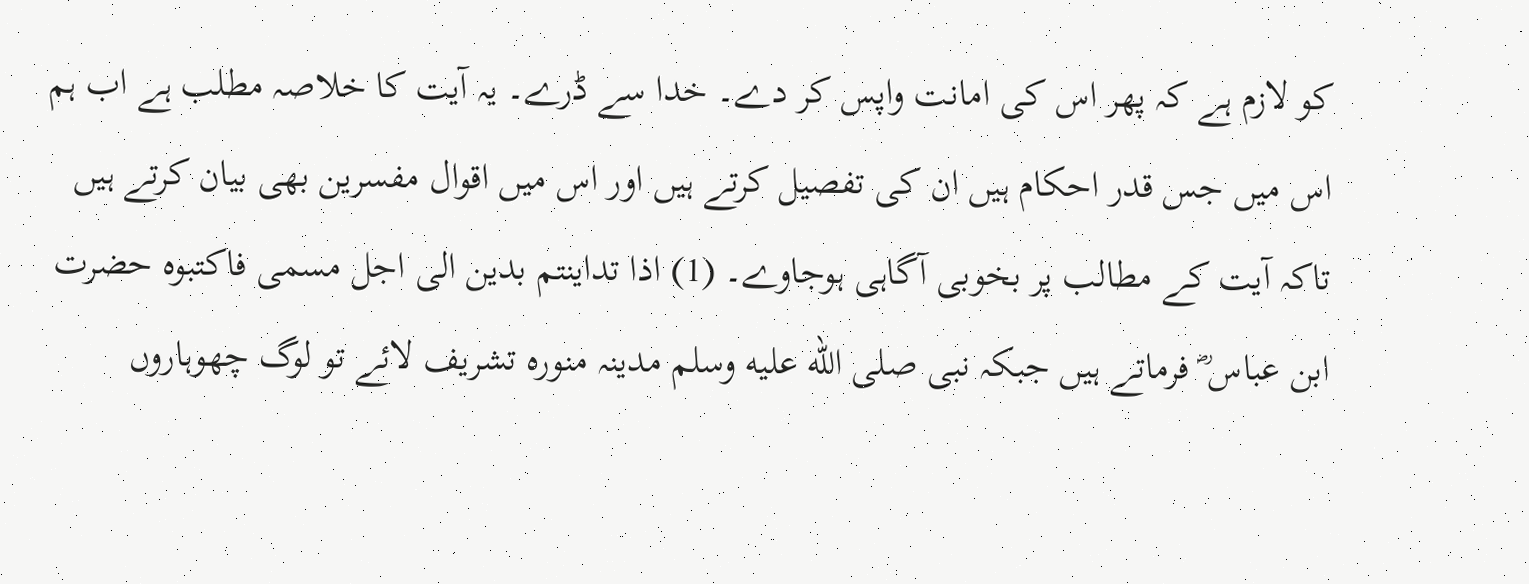کو لازم ہے کہ پھر اس کی امانت واپس کر دے۔ خدا سے ڈرے۔ یہ آیت کا خلاصہ مطلب ہے اب ہم اس میں جس قدر احکام ہیں ان کی تفصیل کرتے ہیں اور اس میں اقوال مفسرین بھی بیان کرتے ہیں تاکہ آیت کے مطالب پر بخوبی آگاہی ہوجاوے۔ (1) اذا تداینتم بدین الی اجل مسمی فاکتبوہ حضرت ابن عباس ؓ فرماتے ہیں جبکہ نبی صلى الله عليه وسلم مدینہ منورہ تشریف لائے تو لوگ چھوہاروں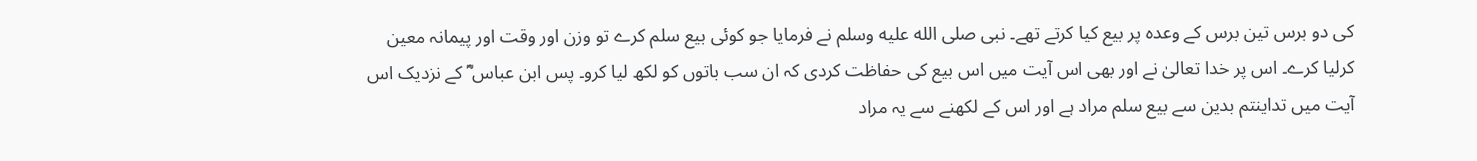کی دو برس تین برس کے وعدہ پر بیع کیا کرتے تھے۔ نبی صلى الله عليه وسلم نے فرمایا جو کوئی بیع سلم کرے تو وزن اور وقت اور پیمانہ معین کرلیا کرے۔ اس پر خدا تعالیٰ نے اور بھی اس آیت میں اس بیع کی حفاظت کردی کہ ان سب باتوں کو لکھ لیا کرو۔ پس ابن عباس ؓ کے نزدیک اس آیت میں تداینتم بدین سے بیع سلم مراد ہے اور اس کے لکھنے سے یہ مراد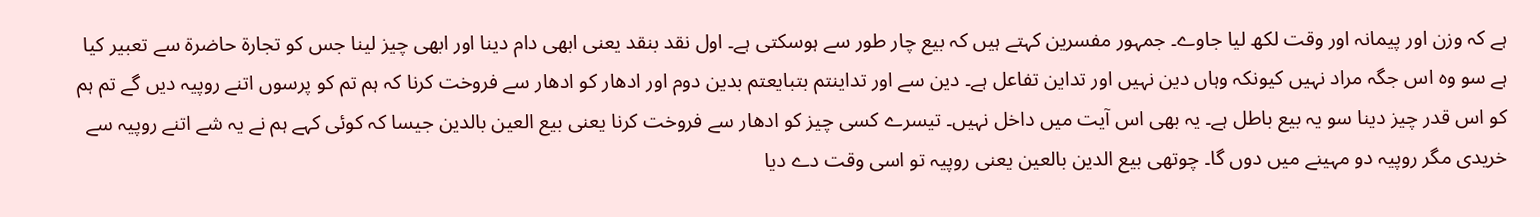ہے کہ وزن اور پیمانہ اور وقت لکھ لیا جاوے۔ جمہور مفسرین کہتے ہیں کہ بیع چار طور سے ہوسکتی ہے۔ اول نقد بنقد یعنی ابھی دام دینا اور ابھی چیز لینا جس کو تجارۃ حاضرۃ سے تعبیر کیا ہے سو وہ اس جگہ مراد نہیں کیونکہ وہاں دین نہیں اور تداین تفاعل ہے۔ دین سے اور تداینتم بتبایعتم بدین دوم اور ادھار کو ادھار سے فروخت کرنا کہ ہم تم کو پرسوں اتنے روپیہ دیں گے تم ہم کو اس قدر چیز دینا سو یہ بیع باطل ہے۔ یہ بھی اس آیت میں داخل نہیں۔ تیسرے کسی چیز کو ادھار سے فروخت کرنا یعنی بیع العین بالدین جیسا کہ کوئی کہے ہم نے یہ شے اتنے روپیہ سے خریدی مگر روپیہ دو مہینے میں دوں گا۔ چوتھی بیع الدین بالعین یعنی روپیہ تو اسی وقت دے دیا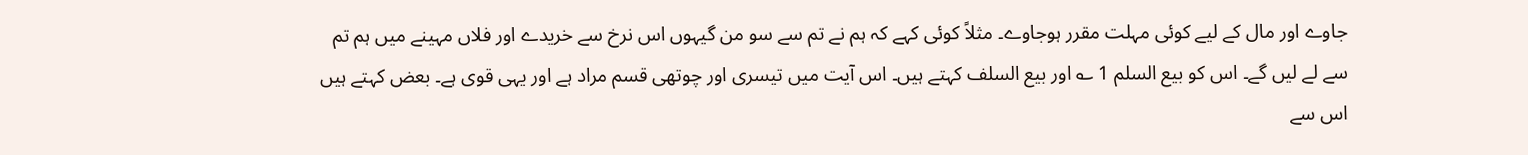جاوے اور مال کے لیے کوئی مہلت مقرر ہوجاوے۔ مثلاً کوئی کہے کہ ہم نے تم سے سو من گیہوں اس نرخ سے خریدے اور فلاں مہینے میں ہم تم سے لے لیں گے۔ اس کو بیع السلم 1 ؎ اور بیع السلف کہتے ہیں۔ اس آیت میں تیسری اور چوتھی قسم مراد ہے اور یہی قوی ہے۔ بعض کہتے ہیں اس سے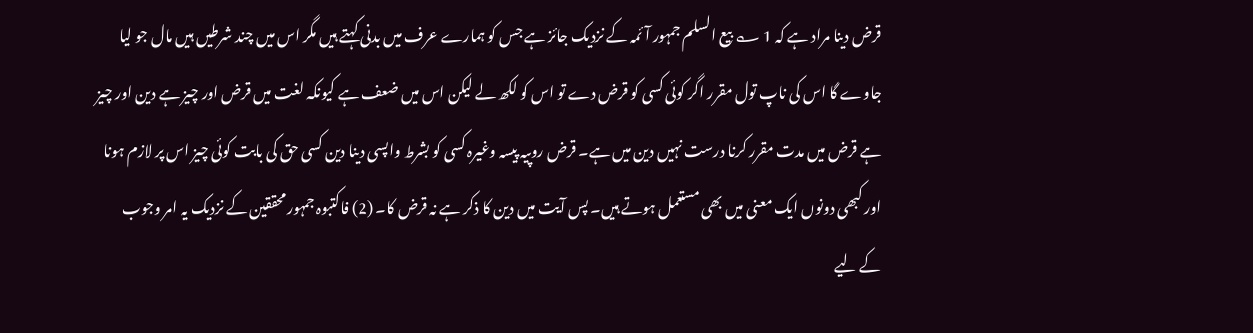قرض دینا مراد ہے کہ 1 ؎ بیع السلم جمہور آئمہ کے نزدیک جائز ہے جس کو ہمارے عرف میں بدنی کہتے ہیں مگر اس میں چند شرطیں ہیں مال جو لیا جاوے گا اس کی ناپ تول مقرر اگر کوئی کسی کو قرض دے تو اس کو لکھ لے لیکن اس میں ضعف ہے کیونکہ لغت میں قرض اور چیز ہے دین اور چیز ہے قرض میں مدت مقرر کرنا درست نہیں دین میں ہے۔ قرض روپیہ پیسہ وغیرہ کسی کو بشرط واپسی دینا دین کسی حق کی بابت کوئی چیز اس پر لازم ہونا اور کبھی دونوں ایک معنی میں بھی مستعمل ہوتے ہیں۔ پس آیت میں دین کا ذکر ہے نہ قرض کا۔ (2) فاکتبوہ جمہور محققین کے نزدیک یہ امر وجوب کے لیے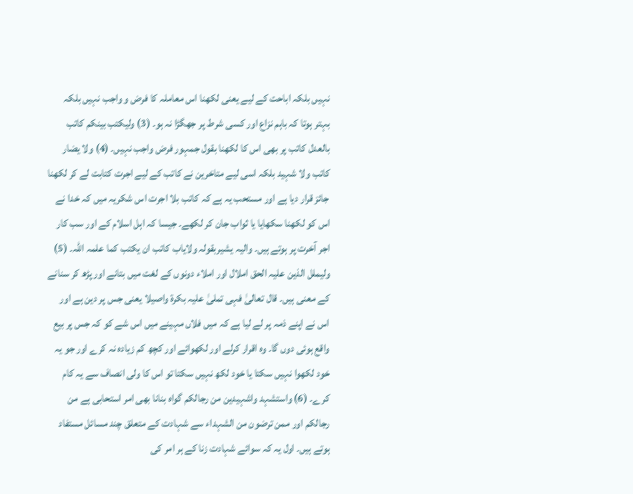نہیں بلکہ اباحت کے لیے یعنی لکھنا اس معاملہ کا فرض و واجب نہیں بلکہ بہتر ہوتا کہ باہم نزاع اور کسی شرط پر جھگڑا نہ ہو۔ (3) ولیکتب بینکم کاتب بالعدل کاتب پر بھی اس کا لکھنا بقول جمہور فرض واجب نہیں۔ (4) ولا یضار کاتب ولا شہید بلکہ اسی لیے متاخرین نے کاتب کے لیے اجرت کتابت لے کر لکھنا جائز قرار دیا ہے اور مستحب یہ ہے کہ کاتب بلا اجرت اس شکریہ میں کہ خدا نے اس کو لکھنا سکھایا یا ثواب جان کر لکھے۔ جیسا کہ اہل اسلام کے اور سب کار اجر آخرت پر ہوتے ہیں۔ والیہ یشیربقولہ ولایاب کاتب ان یکتب کما علمہ اللّٰہ۔ (5) ولیملل الذین علیہ الحق املال اور املاء دونوں کے لغت میں بتانے اور پڑھ کر سنانے کے معنی ہیں۔ قال تعالیٰ فہی تملیٰ علیہ بکرۃ واصیلا یعنی جس پر دین ہے اور اس نے اپنے ذمہ پر لے لیا ہے کہ میں فلاں مہینے میں اس شے کو کہ جس پر بیع واقع ہوئی دوں گا۔ وہ اقرار کرلے اور لکھوائے اور کچھ کم زیادہ نہ کرے اور جو یہ خود لکھوا نہیں سکتا یا خود لکھ نہیں سکتا تو اس کا ولی انصاف سے یہ کام کرے۔ (6) واستشہد واشہیدین من رجالکم گواہ بنانا بھی امر استحابی ہے من رجالکم اور ممن ترضون من الشہداء سے شہادت کے متعلق چند مسائل مستفاد ہوتے ہیں۔ اول یہ کہ سوائے شہادت زنا کے ہر امر کی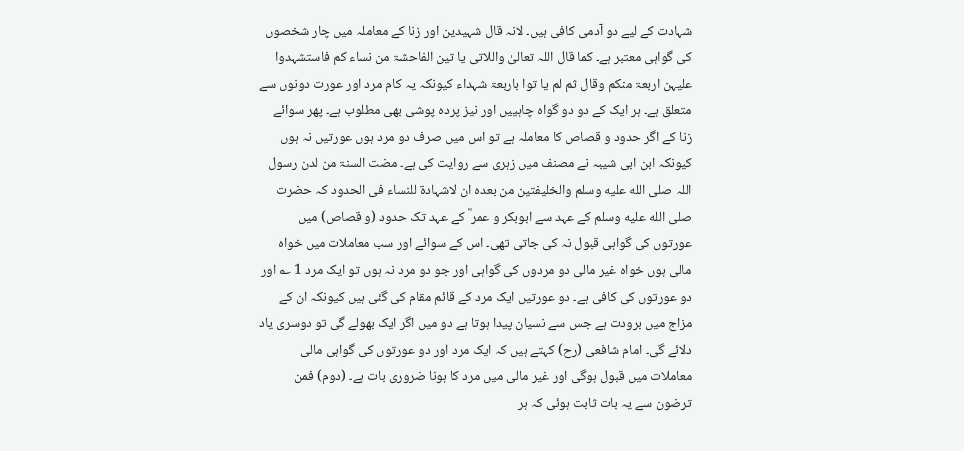شہادت کے لیے دو آدمی کافی ہیں۔ لانہ قال شہیدین اور زنا کے معاملہ میں چار شخصوں کی گواہی معتبر ہے۔ کما قال اللہ تعالیٰ واللاتی یا تین الفاحشۃ من نساء کم فاستشہدوا علیہن اربعۃ منکم وقال ثم لم یا توا باربعۃ شہداء کیونکہ یہ کام مرد اور عورت دونوں سے متعلق ہے۔ ہر ایک کے دو دو گواہ چاہییں اور نیز پردہ پوشی بھی مطلوب ہے۔ پھر سوائے زنا کے اگر حدود و قصاص کا معاملہ ہے تو اس میں صرف دو مرد ہوں عورتیں نہ ہوں کیونکہ ابن ابی شیبہ نے مصنف میں زہری سے روایت کی ہے۔ مضت السنۃ من لدن رسول اللہ صلى الله عليه وسلم والخلیفتین من بعدہ ان لاشہادۃ للنساء فی الحدود کہ حضرت صلى الله عليه وسلم کے عہد سے ابوبکر و عمر ؓ کے عہد تک حدود (و قصاص) میں عورتوں کی گواہی قبول نہ کی جاتی تھی۔ اس کے سوائے اور سب معاملات میں خواہ مالی ہوں خواہ غیر مالی دو مردوں کی گواہی اور جو دو مرد نہ ہوں تو ایک مرد 1 ؎ اور دو عورتوں کی کافی ہے۔ دو عورتیں ایک مرد کے قائم مقام کی گئی ہیں کیونکہ ان کے مزاج میں برودت ہے جس سے نسیان پیدا ہوتا ہے دو میں اگر ایک بھولے گی تو دوسری یاد دلائے گی۔ امام شافعی (رح) کہتے ہیں کہ ایک مرد اور دو عورتوں کی گواہی مالی معاملات میں قبول ہوگی اور غیر مالی میں مرد کا ہونا ضروری بات ہے۔ (دوم) فمن ترضون سے یہ بات ثابت ہوئی کہ ہر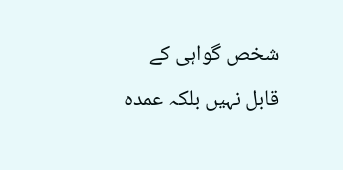شخص گواہی کے قابل نہیں بلکہ عمدہ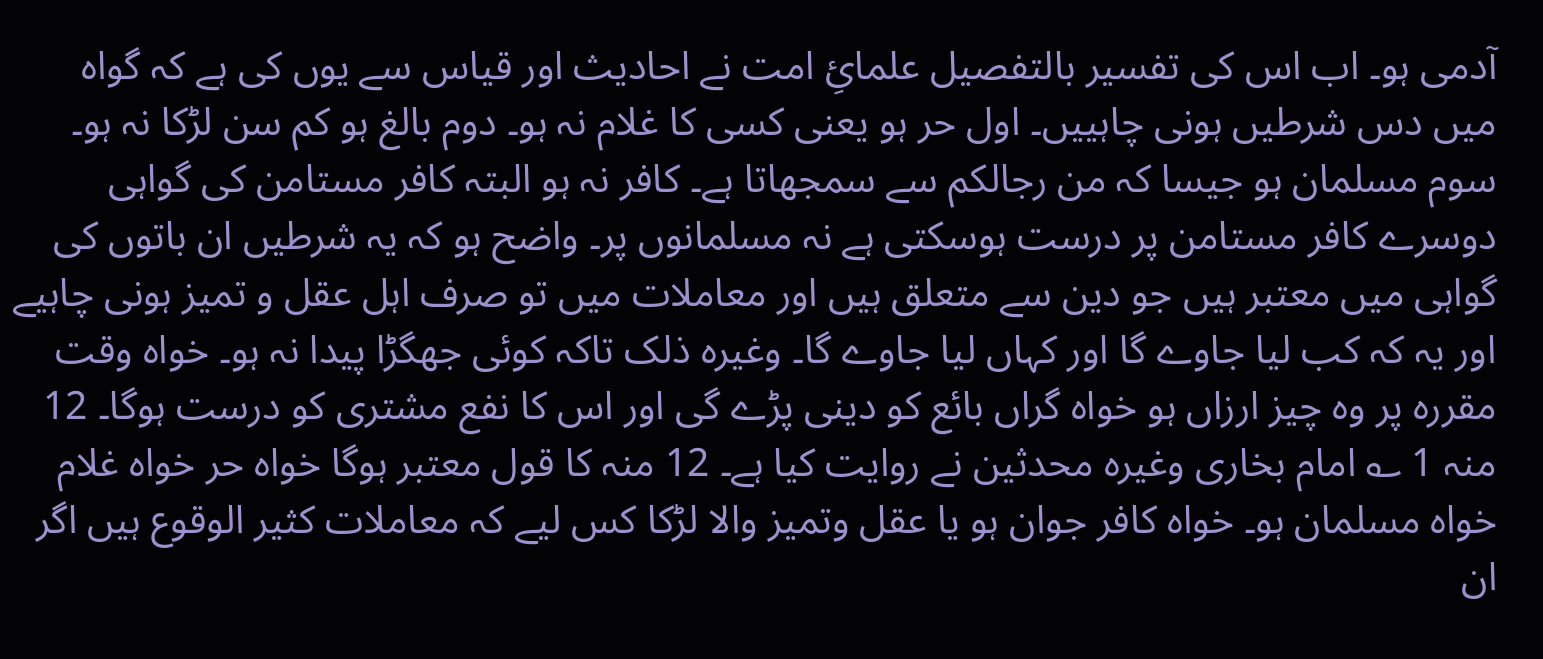آدمی ہو۔ اب اس کی تفسیر بالتفصیل علمائِ امت نے احادیث اور قیاس سے یوں کی ہے کہ گواہ میں دس شرطیں ہونی چاہییں۔ اول حر ہو یعنی کسی کا غلام نہ ہو۔ دوم بالغ ہو کم سن لڑکا نہ ہو۔ سوم مسلمان ہو جیسا کہ من رجالکم سے سمجھاتا ہے۔ کافر نہ ہو البتہ کافر مستامن کی گواہی دوسرے کافر مستامن پر درست ہوسکتی ہے نہ مسلمانوں پر۔ واضح ہو کہ یہ شرطیں ان باتوں کی گواہی میں معتبر ہیں جو دین سے متعلق ہیں اور معاملات میں تو صرف اہل عقل و تمیز ہونی چاہیے اور یہ کہ کب لیا جاوے گا اور کہاں لیا جاوے گا۔ وغیرہ ذلک تاکہ کوئی جھگڑا پیدا نہ ہو۔ خواہ وقت مقررہ پر وہ چیز ارزاں ہو خواہ گراں بائع کو دینی پڑے گی اور اس کا نفع مشتری کو درست ہوگا۔ 12 منہ 1 ؎ امام بخاری وغیرہ محدثین نے روایت کیا ہے۔ 12 منہ کا قول معتبر ہوگا خواہ حر خواہ غلام خواہ مسلمان ہو۔ خواہ کافر جوان ہو یا عقل وتمیز والا لڑکا کس لیے کہ معاملات کثیر الوقوع ہیں اگر ان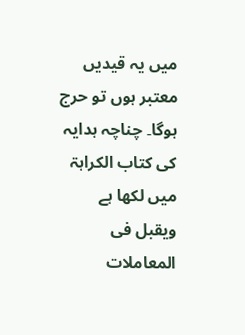میں یہ قیدیں معتبر ہوں تو حرج ہوگا۔ چناچہ ہدایہ کی کتاب الکراہۃ میں لکھا ہے ویقبل فی المعاملات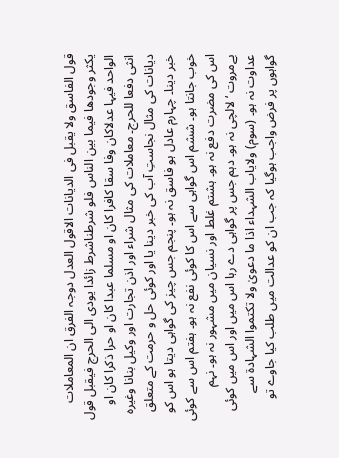قول الفاسق ولا یقبل فی الدیانات الاقول العدل دوجہ الفرق ان المعاملات یکثر وجودھا فیما بین الناس فلو شرطناشرط زائدا یودی الی الحرج فیقبل قول الواحد فیہا عدلاکان وفا سقا کافرا کان او مسلما عبدا کان او حرا ذکرا کان او انثی دفعا للحرج۔ معاملات کی مثال شراء اور اذن تجارت اور وکیل بنانا وغیرہ دیانات کی مثال نجاستِ آب کی خبر دینا یا اور کوئی حل و حرمت کے متعلق خبر دینا۔ چہارم عادل ہو فاسق نہ ہو۔ پنجم جس چیز کی گواہی دیتا ہو اس کو خوب جانتا ہو۔ ششم اس گواہی سے اس کا کوئی نفع نہ ہو۔ ہفتم اس سے کوئی اس کی مضرت دفع نہ ہو۔ ہشتم غلط اور نسیان میں مشہور نہ ہو۔ نہم بےمروت ‘ لالچی نہ ہو۔ دہم جس پر گواہی دے رہا اس میں اور اس میں کوئی عداوت نہ ہو۔ (سوم) ولایاب الشہداء اذا ما دعویٰ ولا تکتموا الشہادۃ سے گواہوں پر فرض واجب ہوگیا کہ جب ان کو عدالت میں طلب کیا جاوے تو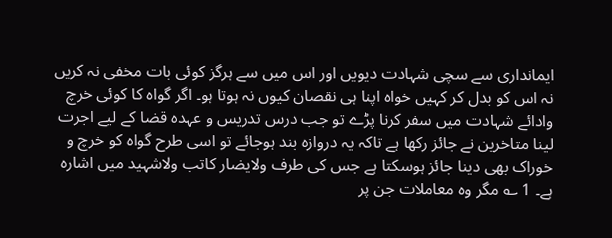ایمانداری سے سچی شہادت دیویں اور اس میں سے ہرگز کوئی بات مخفی نہ کریں نہ اس کو بدل کر کہیں خواہ اپنا ہی نقصان کیوں نہ ہوتا ہو۔ اگر گواہ کا کوئی خرچ وادائے شہادت میں سفر کرنا پڑے تو جب درس تدریس و عہدہ قضا کے لیے اجرت لینا متاخرین نے جائز رکھا ہے تاکہ یہ دروازہ بند ہوجائے تو اسی طرح گواہ کو خرچ و خوراک بھی دینا جائز ہوسکتا ہے جس کی طرف ولایضار کاتب ولاشہید میں اشارہ ہے۔ 1 ؎ مگر وہ معاملات جن پر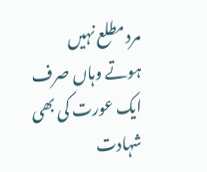مرد مطلع نہیں ہوتے وہاں صرف ایک عورت کی بھی شہادت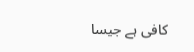کافی ہے جیسا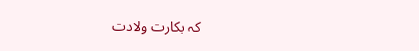کہ بکارت ولادت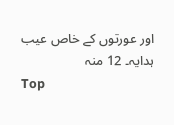اور عورتوں کے خاص عیب ہدایہ۔ 12 منہ
Top